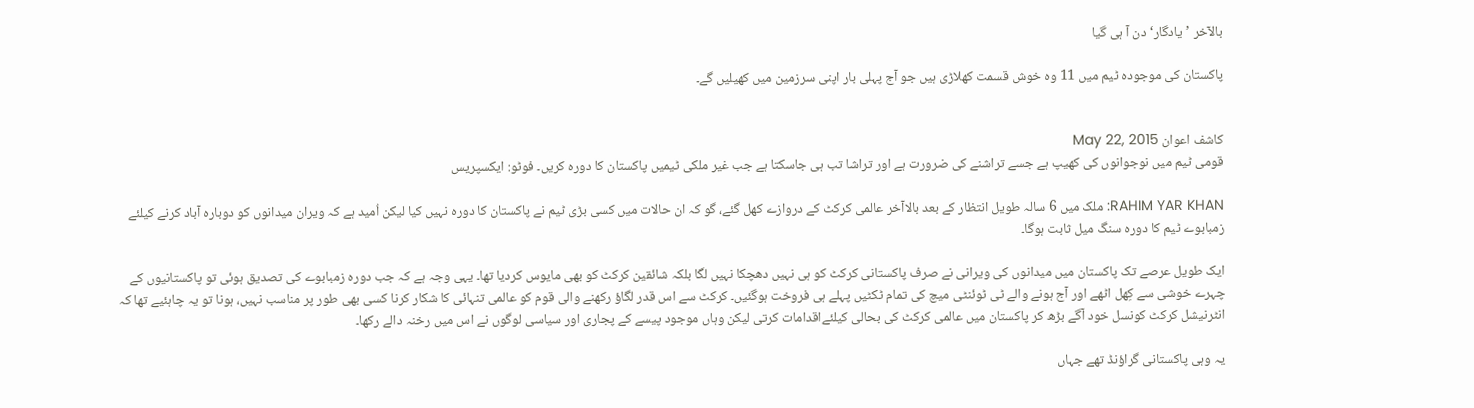بالآخر ’یادگار‘ دن آ ہی گیا

پاکستان کی موجودہ ٹیم میں 11 وہ خوش قسمت کھلاڑی ہیں جو آج پہلی بار اپنی سرزمین میں کھیلیں گے۔


کاشف اعوان May 22, 2015
قومی ٹیم میں نوجوانوں کی کھیپ ہے جسے تراشنے کی ضرورت ہے اور تراشا تب ہی جاسکتا ہے جب غیر ملکی ٹیمیں پاکستان کا دورہ کریں۔ فوٹو: ایکسپریس

RAHIM YAR KHAN: ملک میں 6 سالہ طویل انتظار کے بعد بالاآخر عالمی کرکٹ کے دروازے کھل گئے، گو کہ ان حالات میں کسی بڑی ٹیم نے پاکستان کا دورہ نہیں کیا لیکن اُمید ہے کہ ویران میدانوں کو دوبارہ آباد کرنے کیلئے زمبابوے ٹیم کا دورہ سنگ میل ثابت ہوگا۔

ایک طویل عرصے تک پاکستان میں میدانوں کی ویرانی نے صرف پاکستانی کرکٹ کو ہی نہیں دھچکا نہیں لگا بلکہ شائقین کرکٹ کو بھی مایوس کردیا تھا۔ یہی وجہ ہے کہ جب دورہ زمبابوے کی تصدیق ہوئی تو پاکستانیوں کے چہرے خوشی سے کِھل اٹھے اور آج ہونے والے ٹی ٹوئنٹی میچ کی تمام ٹکٹیں پہلے ہی فروخت ہوگئیں۔ کرکٹ سے اس قدر لگاؤ رکھنے والی قوم کو عالمی تنہائی کا شکار کرنا کسی بھی طور پر مناسب نہیں، ہونا تو یہ چاہئیے تھا کہ انٹرنیشل کرکٹ کونسل خود آگے بڑھ کر پاکستان میں عالمی کرکٹ کی بحالی کیلئےاقدامات کرتی لیکن وہاں موجود پیسے کے پجاری اور سیاسی لوگوں نے اس میں رخنہ دالے رکھا۔

یہ وہی پاکستانی گراؤنڈ تھے جہاں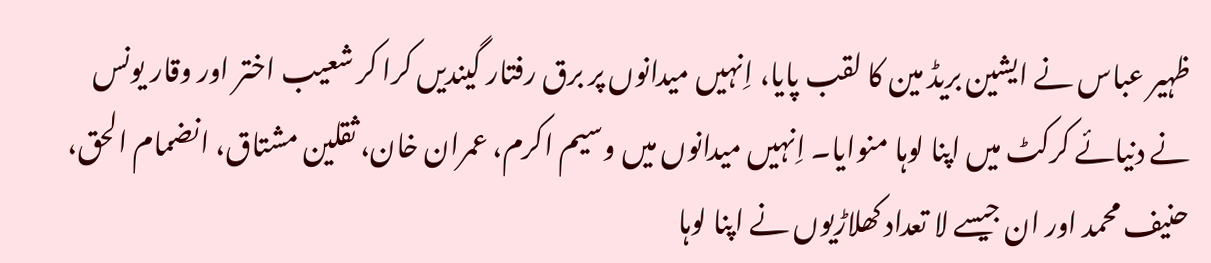ظہیر عباس نے ایشین بریڈ مین کا لقب پایا، اِنہیں میدانوں پر برق رفتار گیندیں کرا کر شعیب اختر اور وقار یونس نے دنیائے کرکٹ میں اپنا لوہا منوایا۔ اِنہیں میدانوں میں وسیم اکرم، عمران خان، ثقلین مشتاق، انضمام الحق، حنیف محمد اور ان جیسے لا تعداد کھلاڑیوں نے اپنا لوہا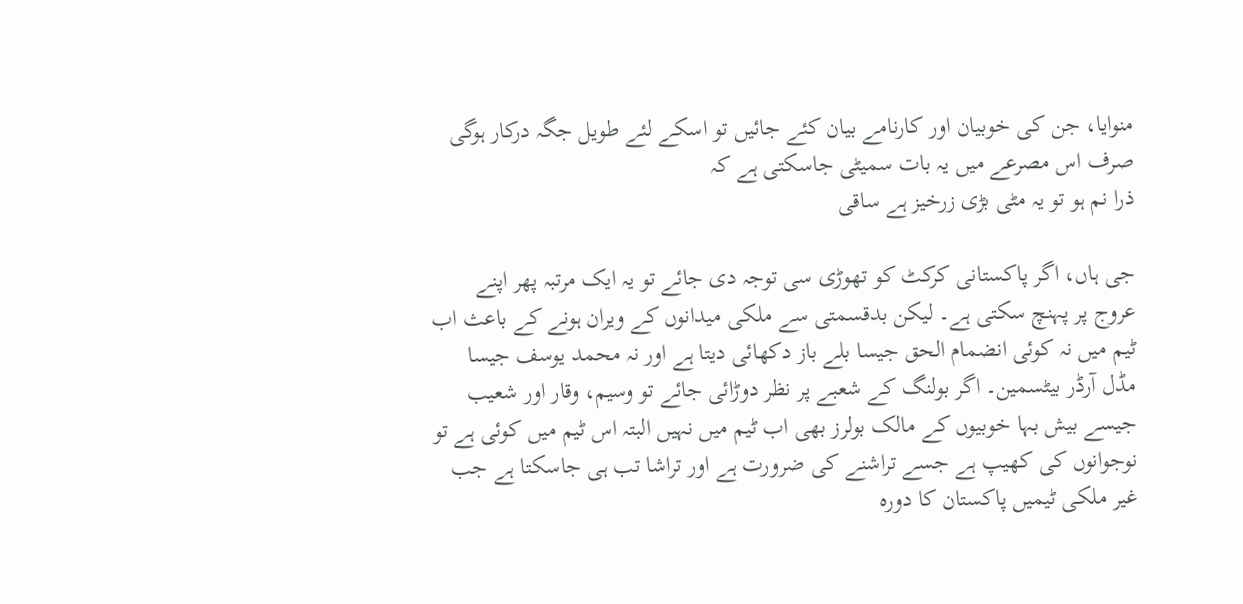منوایا، جن کی خوبیان اور کارنامے بیان کئے جائیں تو اسکے لئے طویل جگہ درکار ہوگی صرف اس مصرعے میں یہ بات سمیٹی جاسکتی ہے کہ
ذرا نم ہو تو یہ مٹی بڑی زرخیز ہے ساقی

جی ہاں، اگر پاکستانی کرکٹ کو تھوڑی سی توجہ دی جائے تو یہ ایک مرتبہ پھر اپنے عروج پر پہنچ سکتی ہے۔ لیکن بدقسمتی سے ملکی میدانوں کے ویران ہونے کے باعث اب ٹیم میں نہ کوئی انضمام الحق جیسا بلے باز دکھائی دیتا ہے اور نہ محمد یوسف جیسا مڈل آرڈر بیٹسمین۔ اگر بولنگ کے شعبے پر نظر دوڑائی جائے تو وسیم، وقار اور شعیب جیسے بیش بہا خوبیوں کے مالک بولرز بھی اب ٹیم میں نہیں البتہ اس ٹیم میں کوئی ہے تو نوجوانوں کی کھیپ ہے جسے تراشنے کی ضرورت ہے اور تراشا تب ہی جاسکتا ہے جب غیر ملکی ٹیمیں پاکستان کا دورہ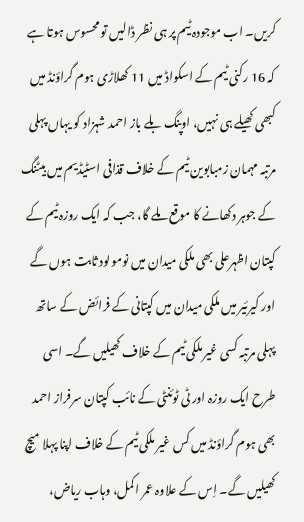کریں۔ اب موجودہ ٹیم پر ہی نظر ڈالیں تو محسوس ہوتا ہے کہ 16 رکنی ٹیم کے اسکواڈ میں 11 کھلاڑی ہوم گراؤنڈ میں کبھی کھیلے ہی نہیں، اوپنگ بلے باز احمد شہزاد کو یہاں پہلی مرتبہ مہمان زمبابوین ٹیم کے خلاف قذافی اسٹیڈیم میں بیٹنگ کے جوہر دکھانے کا موقع ملے گا، جب کہ ایک روزہ ٹیم کے کپتان اظہرعلی بھی ملکی میدان میں نومولود ثابت ہوں گے اور کیرئیر میں ملکی میدان میں کپتانی کے فرائض کے ساتھ پہلی مرتبہ کسی غیر ملکی ٹیم کے خلاف کھیلیں گے۔ اسی طرح ایک روزہ اور ٹی ٹوئنٹی کے نائب کپتان سرفراز احمد بھی ہوم گراؤنڈ میں کس غیر ملکی ٹیم کے خلاف اپنا پہلا میچ کھیلیں گے۔ اِس کے علاوہ عمر اکمل، وہاب ریاض،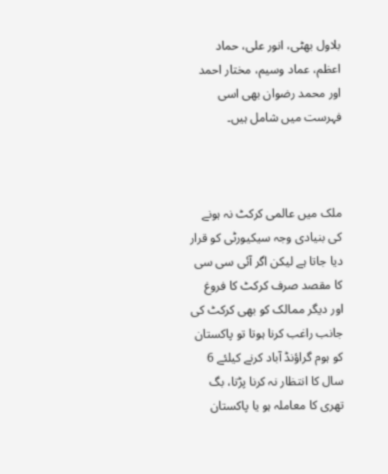بلاول بھٹی، انور علی، حماد اعظم، عماد وسیم، مختار احمد اور محمد رضوان بھی اسی فہرست میں شامل ہیں۔



ملک میں عالمی کرکٹ نہ ہونے کی بنیادی وجہ سیکیورٹی کو قرار دیا جاتا ہے لیکن اگر آئی سی سی کا مقصد صرف کرکٹ کا فروغ اور دیگر ممالک کو بھی کرکٹ کی جانب راغب کرنا ہوتا تو پاکستان کو ہوم گراؤنڈ آباد کرنے کیلئے 6 سال کا انتظار نہ کرنا پڑتا، بگ تھری کا معاملہ ہو یا پاکستان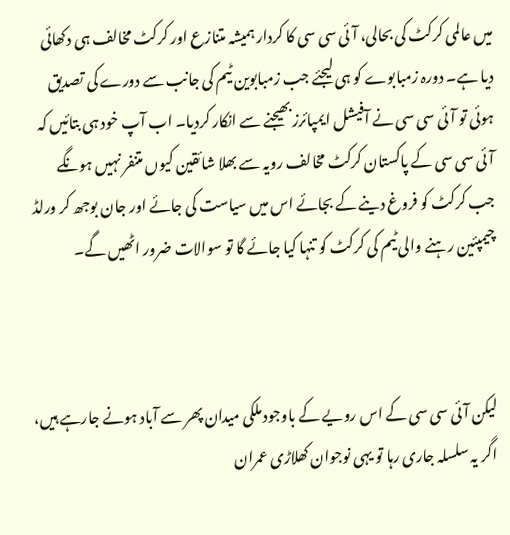میں عالمی کرکٹ کی بحالی، آئی سی سی کا کردار ہمیشہ متنازع اور کرکٹ مخالف ہی دکھائی دیا ہے۔ دورہ زمبابوے کو ہی لیجئے جب زمبابوین ٹیم کی جانب سے دورے کی تصدیق ہوئی تو آئی سی سی نے آفیشل ایمپائرز بھیجنے سے انکار کردیا۔ اب آپ خود ہی بتائیں کہ آئی سی سی کے پاکستان کرکٹ مخالف رویہ سے بھلا شائقین کیوں متنفر نہیں ہونگے جب کرکٹ کو فروغ دینے کے بجائے اس میں سیاست کی جائے اور جان بوجھ کر ورلڈ چیمپئین رہنے والی ٹیم کی کرکٹ کو تنہا کیا جائے گا تو سوالات ضرور اٹھیں گے۔



لیکن آئی سی سی کے اس رویے کے باوجود ملکی میدان پھر سے آباد ہونے جارہے ہیں، اگر یہ سلسلہ جاری رہا تو یہی نوجوان کھلاڑی عمران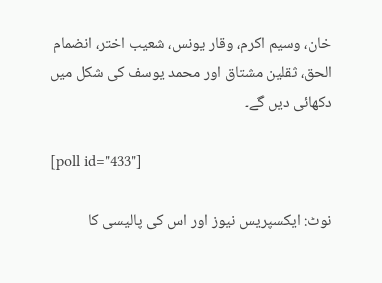خان، وسیم اکرم، وقار یونس، شعیب اختر، انضمام الحق، ثقلین مشتاق اور محمد یوسف کی شکل میں دکھائی دیں گے۔

[poll id="433"]

نوٹ: ایکسپریس نیوز اور اس کی پالیسی کا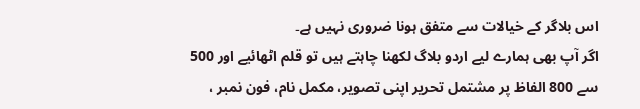اس بلاگر کے خیالات سے متفق ہونا ضروری نہیں ہے۔
اگر آپ بھی ہمارے لیے اردو بلاگ لکھنا چاہتے ہیں تو قلم اٹھائیے اور 500 سے 800 الفاظ پر مشتمل تحریر اپنی تصویر، مکمل نام، فون نمبر ،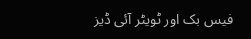فیس بک اور ٹویٹر آئی ڈیز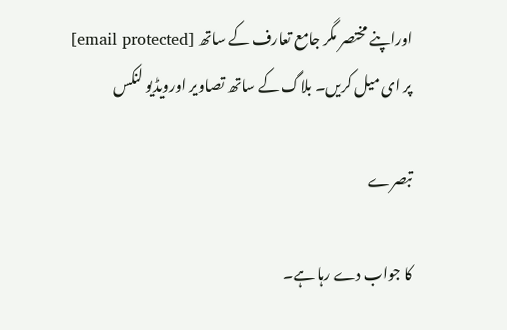اوراپنے مختصر مگر جامع تعارف کے ساتھ [email protected] پر ای میل کریں۔ بلاگ کے ساتھ تصاویر اورویڈیو لنکس

تبصرے

کا جواب دے رہا ہے۔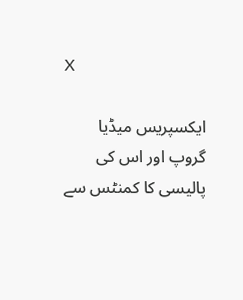X

ایکسپریس میڈیا گروپ اور اس کی پالیسی کا کمنٹس سے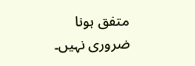متفق ہونا ضروری نہیں۔